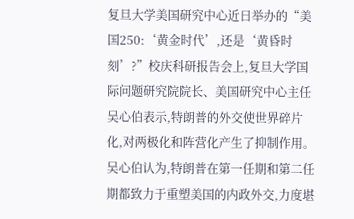复旦大学美国研究中心近日举办的“美国250:‘黄金时代’,还是‘黄昏时刻’?”校庆科研报告会上,复旦大学国际问题研究院院长、美国研究中心主任吴心伯表示,特朗普的外交使世界碎片化,对两极化和阵营化产生了抑制作用。
吴心伯认为,特朗普在第一任期和第二任期都致力于重塑美国的内政外交,力度堪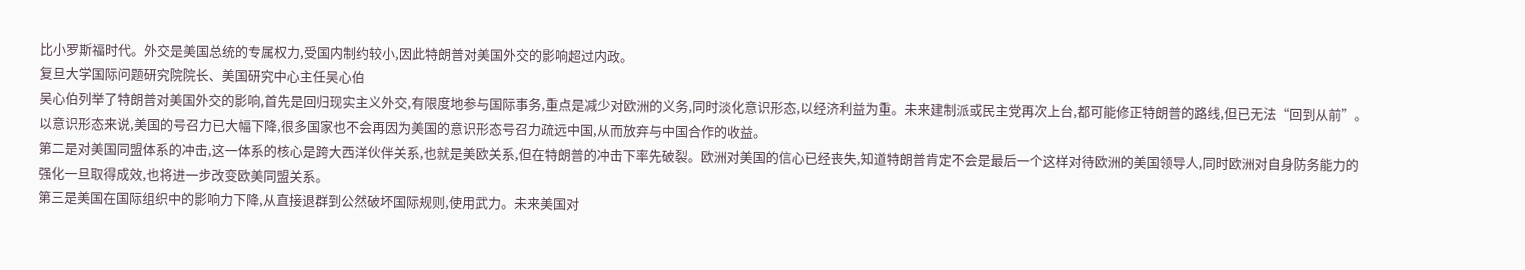比小罗斯福时代。外交是美国总统的专属权力,受国内制约较小,因此特朗普对美国外交的影响超过内政。
复旦大学国际问题研究院院长、美国研究中心主任吴心伯
吴心伯列举了特朗普对美国外交的影响,首先是回归现实主义外交,有限度地参与国际事务,重点是减少对欧洲的义务,同时淡化意识形态,以经济利益为重。未来建制派或民主党再次上台,都可能修正特朗普的路线,但已无法“回到从前”。以意识形态来说,美国的号召力已大幅下降,很多国家也不会再因为美国的意识形态号召力疏远中国,从而放弃与中国合作的收益。
第二是对美国同盟体系的冲击,这一体系的核心是跨大西洋伙伴关系,也就是美欧关系,但在特朗普的冲击下率先破裂。欧洲对美国的信心已经丧失,知道特朗普肯定不会是最后一个这样对待欧洲的美国领导人,同时欧洲对自身防务能力的强化一旦取得成效,也将进一步改变欧美同盟关系。
第三是美国在国际组织中的影响力下降,从直接退群到公然破坏国际规则,使用武力。未来美国对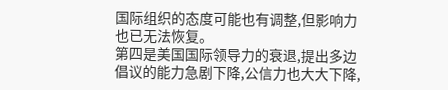国际组织的态度可能也有调整,但影响力也已无法恢复。
第四是美国国际领导力的衰退,提出多边倡议的能力急剧下降,公信力也大大下降,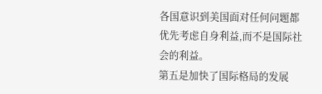各国意识到美国面对任何问题都优先考虑自身利益,而不是国际社会的利益。
第五是加快了国际格局的发展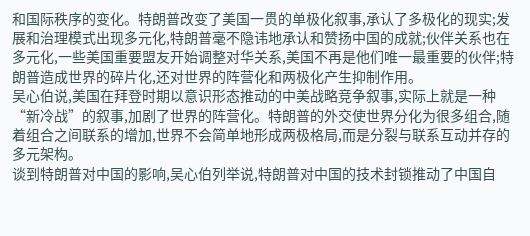和国际秩序的变化。特朗普改变了美国一贯的单极化叙事,承认了多极化的现实;发展和治理模式出现多元化,特朗普毫不隐讳地承认和赞扬中国的成就;伙伴关系也在多元化,一些美国重要盟友开始调整对华关系,美国不再是他们唯一最重要的伙伴;特朗普造成世界的碎片化,还对世界的阵营化和两极化产生抑制作用。
吴心伯说,美国在拜登时期以意识形态推动的中美战略竞争叙事,实际上就是一种“新冷战”的叙事,加剧了世界的阵营化。特朗普的外交使世界分化为很多组合,随着组合之间联系的增加,世界不会简单地形成两极格局,而是分裂与联系互动并存的多元架构。
谈到特朗普对中国的影响,吴心伯列举说,特朗普对中国的技术封锁推动了中国自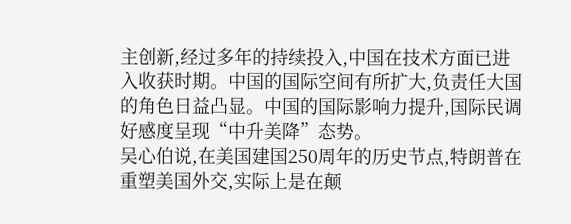主创新,经过多年的持续投入,中国在技术方面已进入收获时期。中国的国际空间有所扩大,负责任大国的角色日益凸显。中国的国际影响力提升,国际民调好感度呈现“中升美降”态势。
吴心伯说,在美国建国250周年的历史节点,特朗普在重塑美国外交,实际上是在颠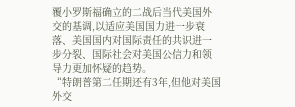覆小罗斯福确立的二战后当代美国外交的基调,以适应美国国力进一步衰落、美国国内对国际责任的共识进一步分裂、国际社会对美国公信力和领导力更加怀疑的趋势。
“特朗普第二任期还有3年,但他对美国外交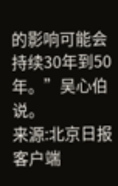的影响可能会持续30年到50年。”吴心伯说。
来源:北京日报客户端